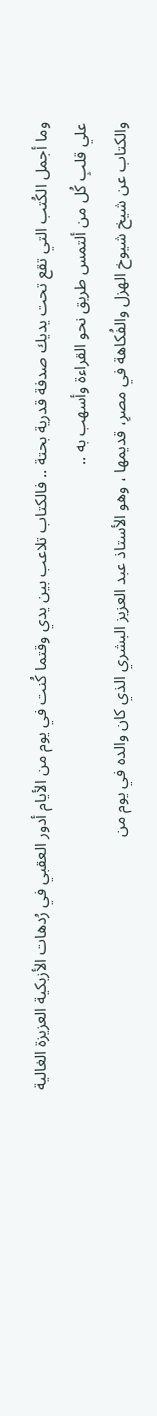وما أجمل الكُتب التي تقع تحت يديك صدفة قدرية بحتة .. فالكتاب تلاعب بين يدي وقتما كُنت في يوم من الأيام أدور العقبي في رُدهات الأزبكية العزيزة الغالية علي قلبِ كُل من ألتمس طريق نحو القراءة وأسهب به ..
والكتاب عن شيخ شيوخ الهزل والفُكاهة في مصرِ، قديمها ، وهو الأستاذ عبد العزيز البشري الذي كان والده في يوم من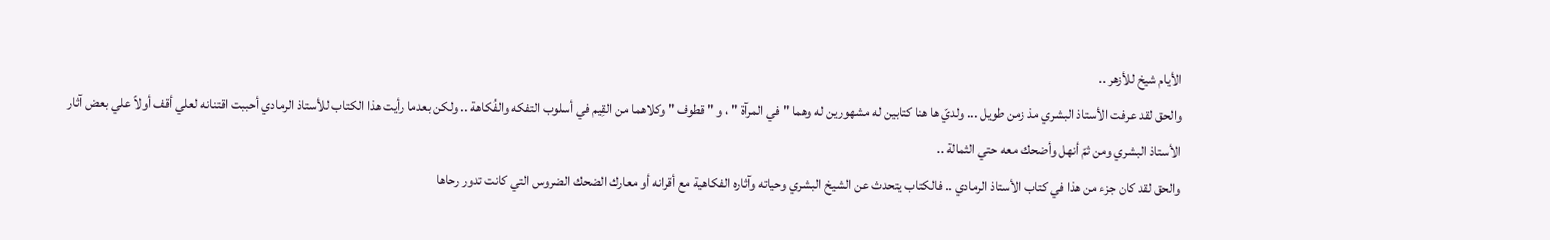الأيام شيخ للأزهر ..
والحق لقد عرفت الأستاذ البشري مذ زمن طويل ... ولديّ ها هنا كتابين له مشهورين له وهما " في المرآة " ، و " قطوف " وكلاهما من القِيم في أسلوب التفكه والفُكاهة .. ولكن بعدما رأيت هذا الكتاب للأستاذ الرمادي أحببت اقتنانه لعلي أقف أولاً علي بعض آثار الأستاذ البشري ومن ثمّ أنهل وأضحك معه حتي الثمالة ..
والحق لقد كان جزء من هذا في كتاب الأستاذ الرمادي .. فالكتاب يتحدث عن الشيخ البشري وحياته وآثاره الفكاهية مع أقرانه أو معارك الضحك الضروس التي كانت تدور رحاها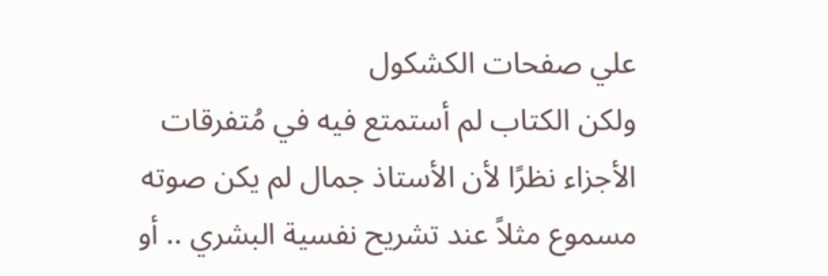علي صفحات الكشكول
ولكن الكتاب لم أستمتع فيه في مُتفرقات الأجزاء نظرًا لأن الأستاذ جمال لم يكن صوته مسموع مثلاً عند تشريح نفسية البشري .. أو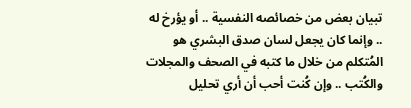تبيان بعض من خصائصه النفسية .. أو يؤرخ له .. وإنما كان يجعل لسان صدق البشري هو المُتكلم من خلال ما كتبه في الصحف والمجلات والكُتب .. وإن كُنت أحب أن أري تحليل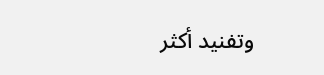وتفنيد أكثر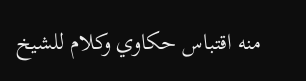منه اقتباس حكاوي وكلام للشيخ